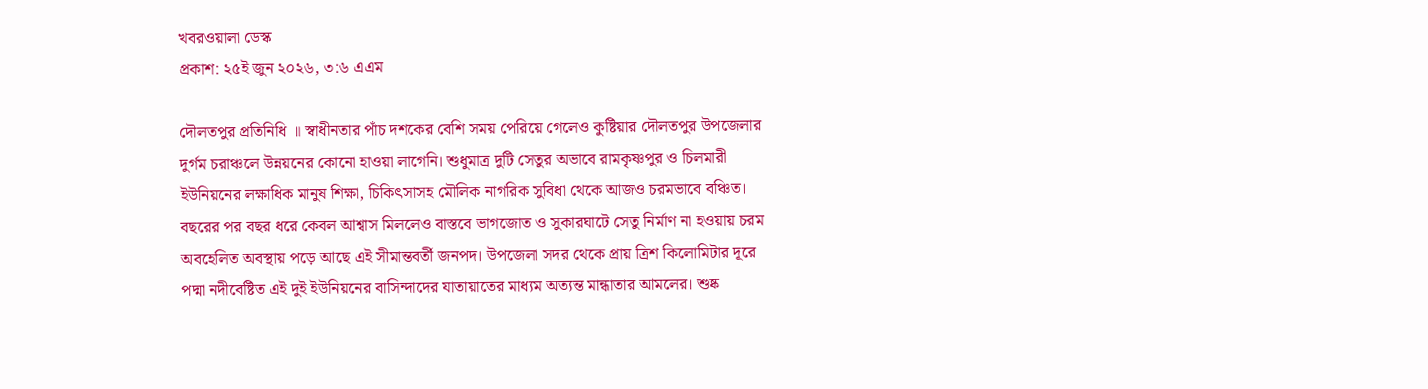খবরওয়ালা ডেস্ক
প্রকাশ: ২৫ই জুন ২০২৬, ৩:৬ এএম

দৌলতপুর প্রতিনিধি ॥ স্বাধীনতার পাঁচ দশকের বেশি সময় পেরিয়ে গেলেও কুষ্টিয়ার দৌলতপুর উপজেলার দুর্গম চরাঞ্চলে উন্নয়নের কোনো হাওয়া লাগেনি। শুধুমাত্র দুটি সেতুর অভাবে রামকৃষ্ণপুর ও চিলমারী ইউনিয়নের লক্ষাধিক মানুষ শিক্ষা, চিকিৎসাসহ মৌলিক নাগরিক সুবিধা থেকে আজও চরমভাবে বঞ্চিত। বছরের পর বছর ধরে কেবল আশ্বাস মিললেও বাস্তবে ভাগজোত ও সুকারঘাটে সেতু নির্মাণ না হওয়ায় চরম অবহেলিত অবস্থায় পড়ে আছে এই সীমান্তবর্তী জনপদ। উপজেলা সদর থেকে প্রায় ত্রিশ কিলোমিটার দূরে পদ্মা নদীবেষ্টিত এই দুই ইউনিয়নের বাসিন্দাদের যাতায়াতের মাধ্যম অত্যন্ত মান্ধাতার আমলের। শুষ্ক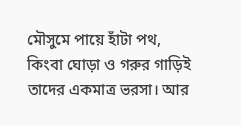মৌসুমে পায়ে হাঁটা পথ, কিংবা ঘোড়া ও গরুর গাড়িই তাদের একমাত্র ভরসা। আর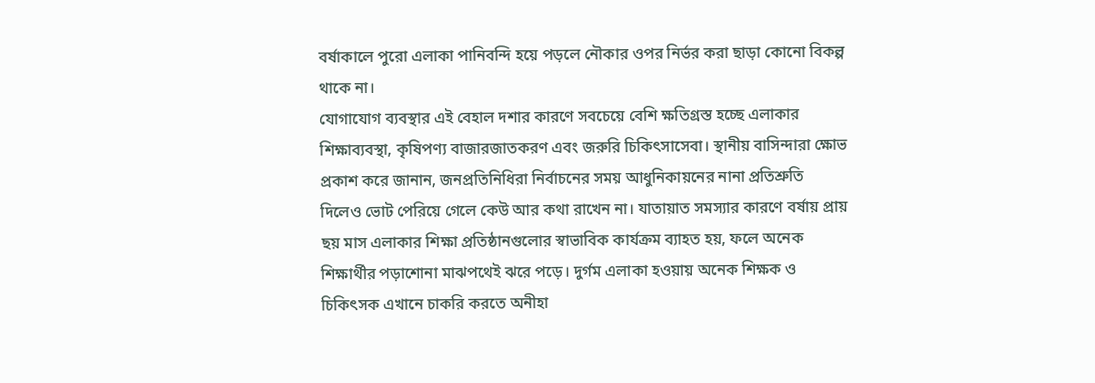বর্ষাকালে পুরো এলাকা পানিবন্দি হয়ে পড়লে নৌকার ওপর নির্ভর করা ছাড়া কোনো বিকল্প থাকে না।
যোগাযোগ ব্যবস্থার এই বেহাল দশার কারণে সবচেয়ে বেশি ক্ষতিগ্রস্ত হচ্ছে এলাকার শিক্ষাব্যবস্থা, কৃষিপণ্য বাজারজাতকরণ এবং জরুরি চিকিৎসাসেবা। স্থানীয় বাসিন্দারা ক্ষোভ প্রকাশ করে জানান, জনপ্রতিনিধিরা নির্বাচনের সময় আধুনিকায়নের নানা প্রতিশ্রুতি দিলেও ভোট পেরিয়ে গেলে কেউ আর কথা রাখেন না। যাতায়াত সমস্যার কারণে বর্ষায় প্রায় ছয় মাস এলাকার শিক্ষা প্রতিষ্ঠানগুলোর স্বাভাবিক কার্যক্রম ব্যাহত হয়, ফলে অনেক শিক্ষার্থীর পড়াশোনা মাঝপথেই ঝরে পড়ে। দুর্গম এলাকা হওয়ায় অনেক শিক্ষক ও চিকিৎসক এখানে চাকরি করতে অনীহা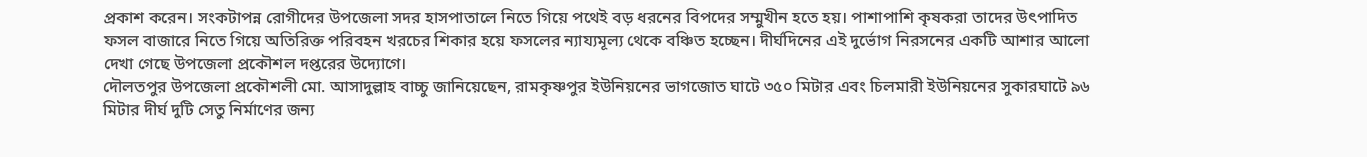প্রকাশ করেন। সংকটাপন্ন রোগীদের উপজেলা সদর হাসপাতালে নিতে গিয়ে পথেই বড় ধরনের বিপদের সম্মুখীন হতে হয়। পাশাপাশি কৃষকরা তাদের উৎপাদিত ফসল বাজারে নিতে গিয়ে অতিরিক্ত পরিবহন খরচের শিকার হয়ে ফসলের ন্যায্যমূল্য থেকে বঞ্চিত হচ্ছেন। দীর্ঘদিনের এই দুর্ভোগ নিরসনের একটি আশার আলো দেখা গেছে উপজেলা প্রকৌশল দপ্তরের উদ্যোগে।
দৌলতপুর উপজেলা প্রকৌশলী মো. আসাদুল্লাহ বাচ্চু জানিয়েছেন, রামকৃষ্ণপুর ইউনিয়নের ভাগজোত ঘাটে ৩৫০ মিটার এবং চিলমারী ইউনিয়নের সুকারঘাটে ৯৬ মিটার দীর্ঘ দুটি সেতু নির্মাণের জন্য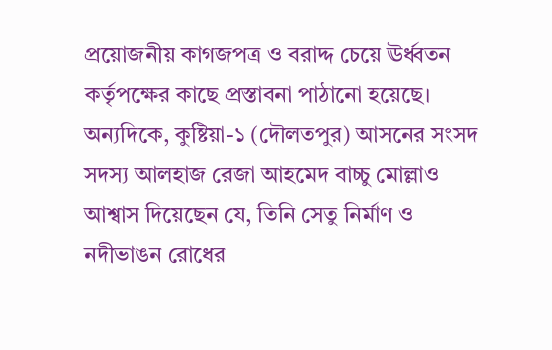প্রয়োজনীয় কাগজপত্র ও বরাদ্দ চেয়ে ঊর্ধ্বতন কর্তৃপক্ষের কাছে প্রস্তাবনা পাঠানো হয়েছে। অন্যদিকে, কুষ্টিয়া-১ (দৌলতপুর) আসনের সংসদ সদস্য আলহাজ রেজা আহমেদ বাচ্চু মোল্লাও আশ্বাস দিয়েছেন যে, তিনি সেতু নির্মাণ ও নদীভাঙন রোধের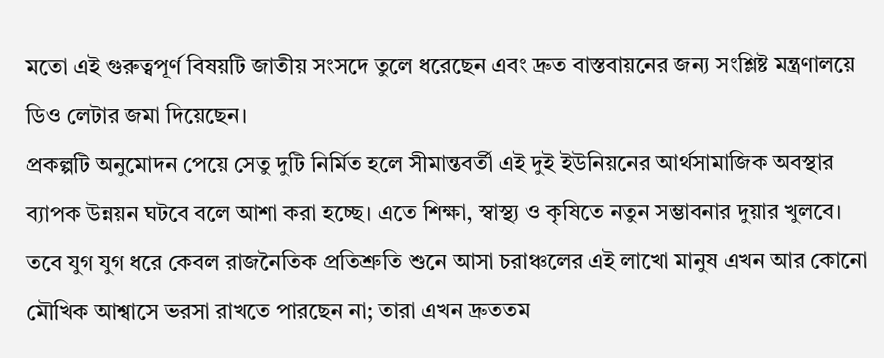মতো এই গুরুত্বপূর্ণ বিষয়টি জাতীয় সংসদে তুলে ধরেছেন এবং দ্রুত বাস্তবায়নের জন্য সংশ্লিষ্ট মন্ত্রণালয়ে ডিও লেটার জমা দিয়েছেন।
প্রকল্পটি অনুমোদন পেয়ে সেতু দুটি নির্মিত হলে সীমান্তবর্তী এই দুই ইউনিয়নের আর্থসামাজিক অবস্থার ব্যাপক উন্নয়ন ঘটবে বলে আশা করা হচ্ছে। এতে শিক্ষা, স্বাস্থ্য ও কৃষিতে নতুন সম্ভাবনার দুয়ার খুলবে। তবে যুগ যুগ ধরে কেবল রাজনৈতিক প্রতিশ্রুতি শুনে আসা চরাঞ্চলের এই লাখো মানুষ এখন আর কোনো মৌখিক আশ্বাসে ভরসা রাখতে পারছেন না; তারা এখন দ্রুততম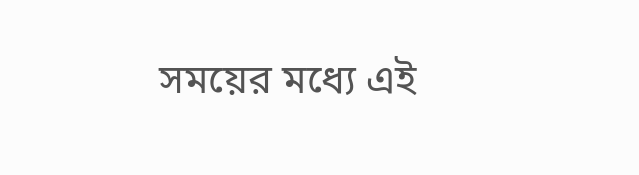সময়ের মধ্যে এই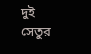দুই সেতুর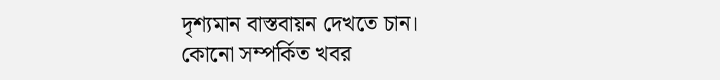দৃশ্যমান বাস্তবায়ন দেখতে চান।
কোনো সম্পর্কিত খবর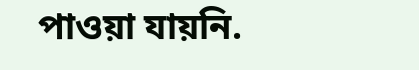পাওয়া যায়নি.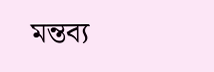মন্তব্য